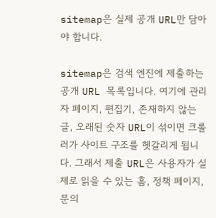sitemap은 실제 공개 URL만 담아야 합니다.

sitemap은 검색 엔진에 제출하는 공개 URL 목록입니다. 여기에 관리자 페이지, 편집기, 존재하지 않는 글, 오래된 숫자 URL이 섞이면 크롤러가 사이트 구조를 헷갈리게 됩니다. 그래서 제출 URL은 사용자가 실제로 읽을 수 있는 홈, 정책 페이지, 문의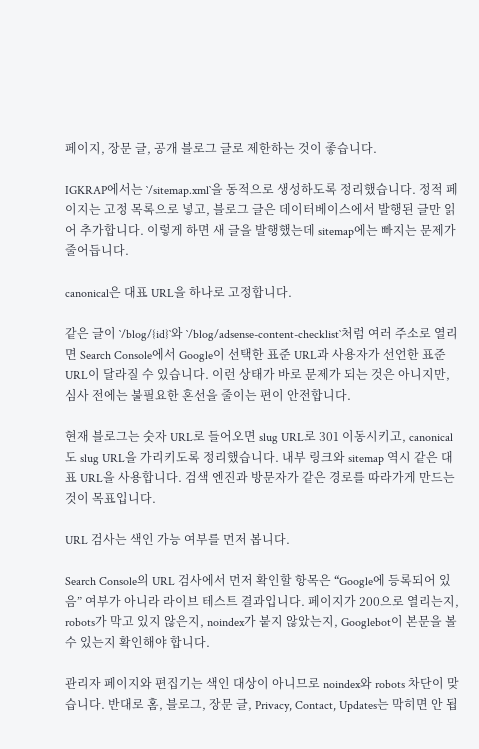페이지, 장문 글, 공개 블로그 글로 제한하는 것이 좋습니다.

IGKRAP에서는 `/sitemap.xml`을 동적으로 생성하도록 정리했습니다. 정적 페이지는 고정 목록으로 넣고, 블로그 글은 데이터베이스에서 발행된 글만 읽어 추가합니다. 이렇게 하면 새 글을 발행했는데 sitemap에는 빠지는 문제가 줄어듭니다.

canonical은 대표 URL을 하나로 고정합니다.

같은 글이 `/blog/{id}`와 `/blog/adsense-content-checklist`처럼 여러 주소로 열리면 Search Console에서 Google이 선택한 표준 URL과 사용자가 선언한 표준 URL이 달라질 수 있습니다. 이런 상태가 바로 문제가 되는 것은 아니지만, 심사 전에는 불필요한 혼선을 줄이는 편이 안전합니다.

현재 블로그는 숫자 URL로 들어오면 slug URL로 301 이동시키고, canonical도 slug URL을 가리키도록 정리했습니다. 내부 링크와 sitemap 역시 같은 대표 URL을 사용합니다. 검색 엔진과 방문자가 같은 경로를 따라가게 만드는 것이 목표입니다.

URL 검사는 색인 가능 여부를 먼저 봅니다.

Search Console의 URL 검사에서 먼저 확인할 항목은 “Google에 등록되어 있음” 여부가 아니라 라이브 테스트 결과입니다. 페이지가 200으로 열리는지, robots가 막고 있지 않은지, noindex가 붙지 않았는지, Googlebot이 본문을 볼 수 있는지 확인해야 합니다.

관리자 페이지와 편집기는 색인 대상이 아니므로 noindex와 robots 차단이 맞습니다. 반대로 홈, 블로그, 장문 글, Privacy, Contact, Updates는 막히면 안 됩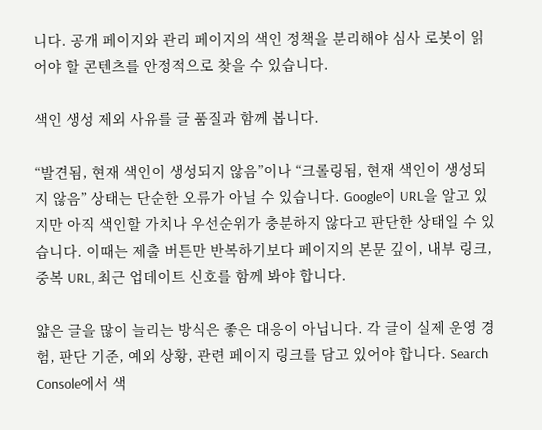니다. 공개 페이지와 관리 페이지의 색인 정책을 분리해야 심사 로봇이 읽어야 할 콘텐츠를 안정적으로 찾을 수 있습니다.

색인 생성 제외 사유를 글 품질과 함께 봅니다.

“발견됨, 현재 색인이 생성되지 않음”이나 “크롤링됨, 현재 색인이 생성되지 않음” 상태는 단순한 오류가 아닐 수 있습니다. Google이 URL을 알고 있지만 아직 색인할 가치나 우선순위가 충분하지 않다고 판단한 상태일 수 있습니다. 이때는 제출 버튼만 반복하기보다 페이지의 본문 깊이, 내부 링크, 중복 URL, 최근 업데이트 신호를 함께 봐야 합니다.

얇은 글을 많이 늘리는 방식은 좋은 대응이 아닙니다. 각 글이 실제 운영 경험, 판단 기준, 예외 상황, 관련 페이지 링크를 담고 있어야 합니다. Search Console에서 색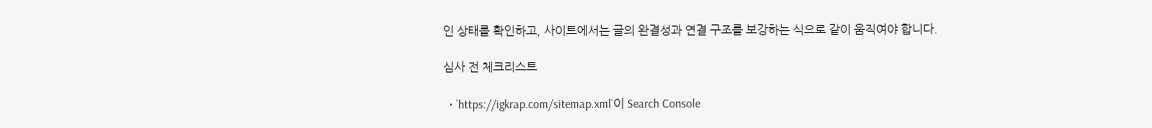인 상태를 확인하고, 사이트에서는 글의 완결성과 연결 구조를 보강하는 식으로 같이 움직여야 합니다.

심사 전 체크리스트

  • `https://igkrap.com/sitemap.xml`이 Search Console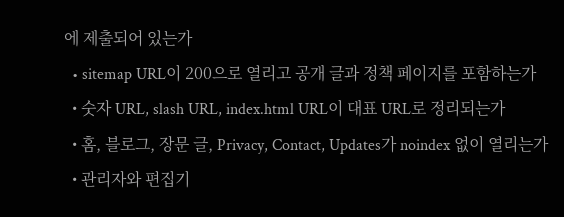에 제출되어 있는가
  • sitemap URL이 200으로 열리고 공개 글과 정책 페이지를 포함하는가
  • 숫자 URL, slash URL, index.html URL이 대표 URL로 정리되는가
  • 홈, 블로그, 장문 글, Privacy, Contact, Updates가 noindex 없이 열리는가
  • 관리자와 편집기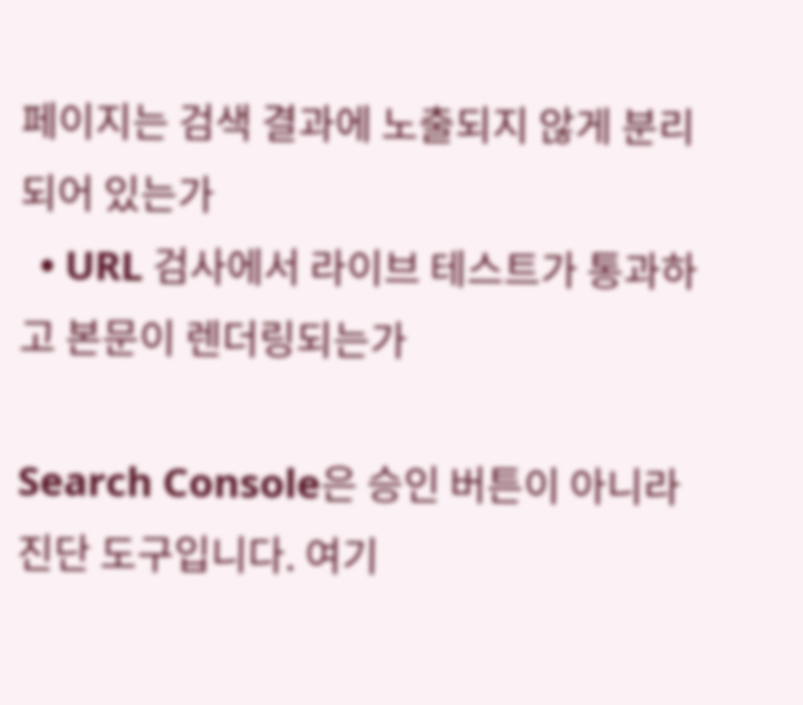페이지는 검색 결과에 노출되지 않게 분리되어 있는가
  • URL 검사에서 라이브 테스트가 통과하고 본문이 렌더링되는가

Search Console은 승인 버튼이 아니라 진단 도구입니다. 여기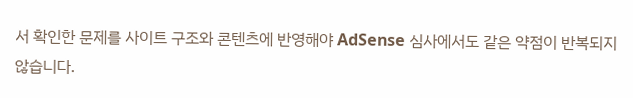서 확인한 문제를 사이트 구조와 콘텐츠에 반영해야 AdSense 심사에서도 같은 약점이 반복되지 않습니다.